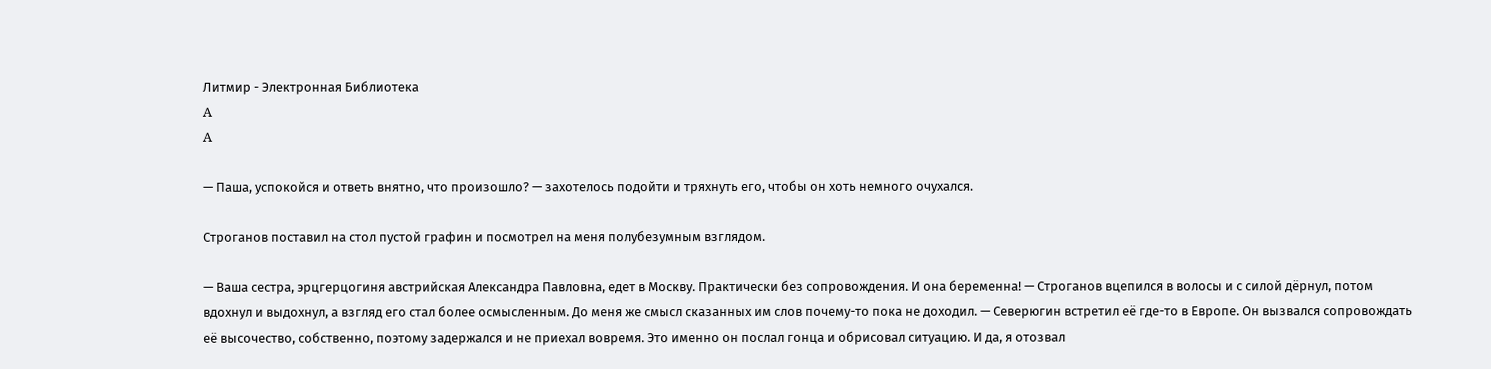Литмир - Электронная Библиотека
A
A

— Паша, успокойся и ответь внятно, что произошло? — захотелось подойти и тряхнуть его, чтобы он хоть немного очухался.

Строганов поставил на стол пустой графин и посмотрел на меня полубезумным взглядом.

— Ваша сестра, эрцгерцогиня австрийская Александра Павловна, едет в Москву. Практически без сопровождения. И она беременна! — Строганов вцепился в волосы и с силой дёрнул, потом вдохнул и выдохнул, а взгляд его стал более осмысленным. До меня же смысл сказанных им слов почему-то пока не доходил. — Северюгин встретил её где-то в Европе. Он вызвался сопровождать её высочество, собственно, поэтому задержался и не приехал вовремя. Это именно он послал гонца и обрисовал ситуацию. И да, я отозвал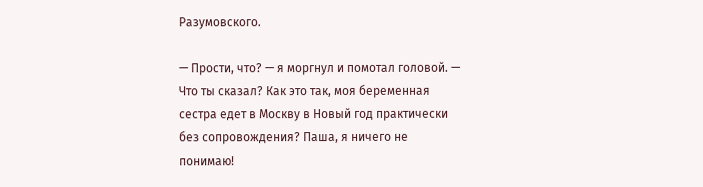Разумовского.

— Прости, что? — я моргнул и помотал головой. — Что ты сказал? Как это так, моя беременная сестра едет в Москву в Новый год практически без сопровождения? Паша, я ничего не понимаю!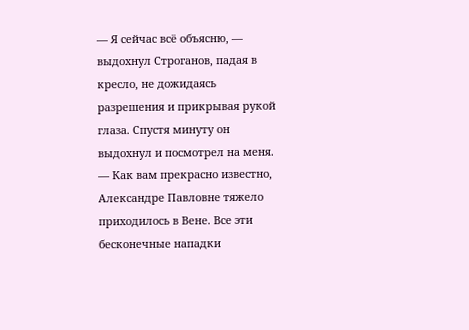— Я сейчас всё объясню, — выдохнул Строганов, падая в кресло, не дожидаясь разрешения и прикрывая рукой глаза. Спустя минуту он выдохнул и посмотрел на меня. — Как вам прекрасно известно, Александре Павловне тяжело приходилось в Вене. Все эти бесконечные нападки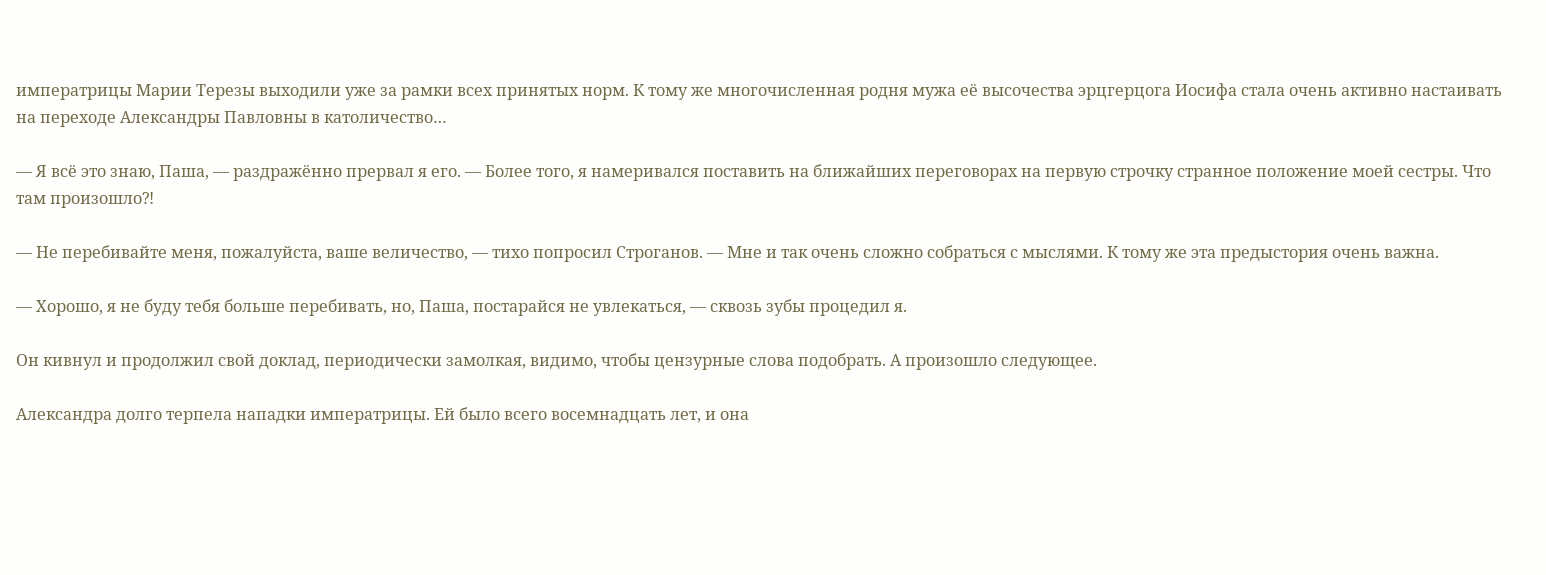императрицы Марии Терезы выходили уже за рамки всех принятых норм. К тому же многочисленная родня мужа её высочества эрцгерцога Иосифа стала очень активно настаивать на переходе Александры Павловны в католичество…

— Я всё это знаю, Паша, — раздражённо прервал я его. — Более того, я намеривался поставить на ближайших переговорах на первую строчку странное положение моей сестры. Что там произошло⁈

— Не перебивайте меня, пожалуйста, ваше величество, — тихо попросил Строганов. — Мне и так очень сложно собраться с мыслями. К тому же эта предыстория очень важна.

— Хорошо, я не буду тебя больше перебивать, но, Паша, постарайся не увлекаться, — сквозь зубы процедил я.

Он кивнул и продолжил свой доклад, периодически замолкая, видимо, чтобы цензурные слова подобрать. А произошло следующее.

Александра долго терпела нападки императрицы. Ей было всего восемнадцать лет, и она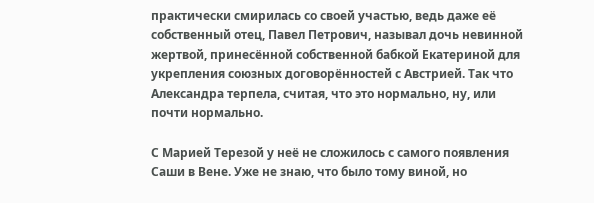практически смирилась со своей участью, ведь даже её собственный отец, Павел Петрович, называл дочь невинной жертвой, принесённой собственной бабкой Екатериной для укрепления союзных договорённостей с Австрией. Так что Александра терпела, считая, что это нормально, ну, или почти нормально.

С Марией Терезой у неё не сложилось с самого появления Саши в Вене. Уже не знаю, что было тому виной, но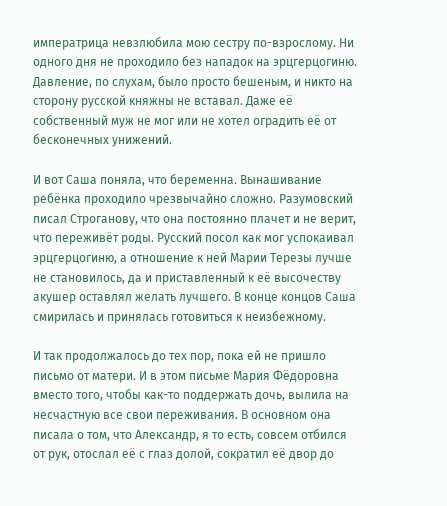императрица невзлюбила мою сестру по-взрослому. Ни одного дня не проходило без нападок на эрцгерцогиню. Давление, по слухам, было просто бешеным, и никто на сторону русской княжны не вставал. Даже её собственный муж не мог или не хотел оградить её от бесконечных унижений.

И вот Саша поняла, что беременна. Вынашивание ребёнка проходило чрезвычайно сложно. Разумовский писал Строганову, что она постоянно плачет и не верит, что переживёт роды. Русский посол как мог успокаивал эрцгерцогиню, а отношение к ней Марии Терезы лучше не становилось, да и приставленный к её высочеству акушер оставлял желать лучшего. В конце концов Саша смирилась и принялась готовиться к неизбежному.

И так продолжалось до тех пор, пока ей не пришло письмо от матери. И в этом письме Мария Фёдоровна вместо того, чтобы как-то поддержать дочь, вылила на несчастную все свои переживания. В основном она писала о том, что Александр, я то есть, совсем отбился от рук, отослал её с глаз долой, сократил её двор до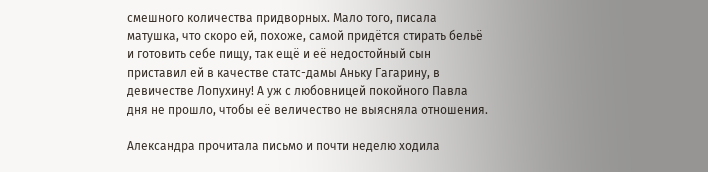смешного количества придворных. Мало того, писала матушка, что скоро ей, похоже, самой придётся стирать бельё и готовить себе пищу, так ещё и её недостойный сын приставил ей в качестве статс-дамы Аньку Гагарину, в девичестве Лопухину! А уж с любовницей покойного Павла дня не прошло, чтобы её величество не выясняла отношения.

Александра прочитала письмо и почти неделю ходила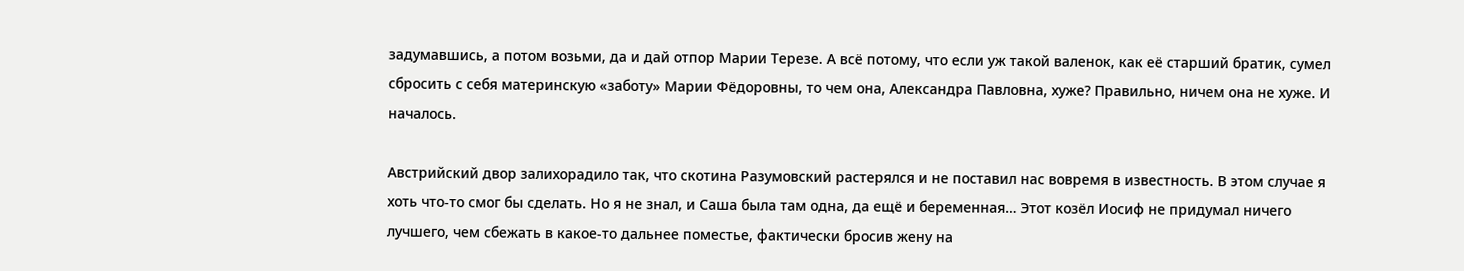задумавшись, а потом возьми, да и дай отпор Марии Терезе. А всё потому, что если уж такой валенок, как её старший братик, сумел сбросить с себя материнскую «заботу» Марии Фёдоровны, то чем она, Александра Павловна, хуже? Правильно, ничем она не хуже. И началось.

Австрийский двор залихорадило так, что скотина Разумовский растерялся и не поставил нас вовремя в известность. В этом случае я хоть что-то смог бы сделать. Но я не знал, и Саша была там одна, да ещё и беременная… Этот козёл Иосиф не придумал ничего лучшего, чем сбежать в какое-то дальнее поместье, фактически бросив жену на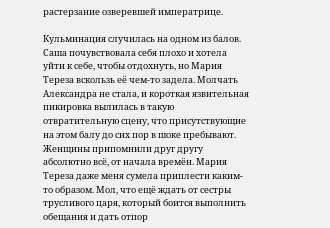растерзание озверевшей императрице.

Кульминация случилась на одном из балов. Саша почувствовала себя плохо и хотела уйти к себе, чтобы отдохнуть, но Мария Тереза вскользь её чем-то задела. Молчать Александра не стала, и короткая язвительная пикировка вылилась в такую отвратительную сцену, что присутствующие на этом балу до сих пор в шоке пребывают. Женщины припомнили друг другу абсолютно всё, от начала времён. Мария Тереза даже меня сумела приплести каким-то образом. Мол, что ещё ждать от сестры трусливого царя, который боится выполнить обещания и дать отпор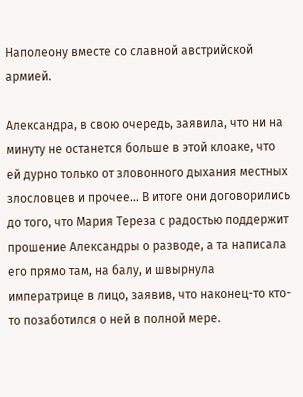Наполеону вместе со славной австрийской армией.

Александра, в свою очередь, заявила, что ни на минуту не останется больше в этой клоаке, что ей дурно только от зловонного дыхания местных злословцев и прочее… В итоге они договорились до того, что Мария Тереза с радостью поддержит прошение Александры о разводе, а та написала его прямо там, на балу, и швырнула императрице в лицо, заявив, что наконец-то кто-то позаботился о ней в полной мере.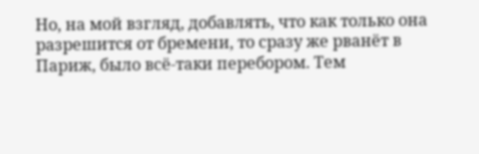Но, на мой взгляд, добавлять, что как только она разрешится от бремени, то сразу же рванёт в Париж, было всё-таки перебором. Тем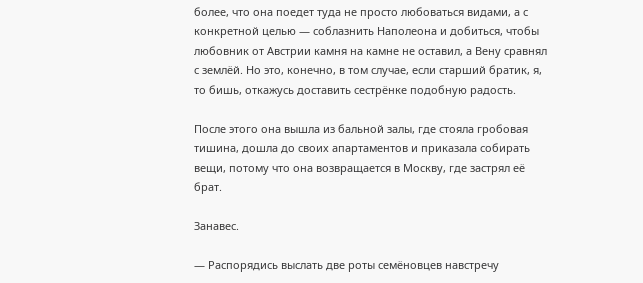более, что она поедет туда не просто любоваться видами, а с конкретной целью — соблазнить Наполеона и добиться, чтобы любовник от Австрии камня на камне не оставил, а Вену сравнял с землёй. Но это, конечно, в том случае, если старший братик, я, то бишь, откажусь доставить сестрёнке подобную радость.

После этого она вышла из бальной залы, где стояла гробовая тишина, дошла до своих апартаментов и приказала собирать вещи, потому что она возвращается в Москву, где застрял её брат.

Занавес.

— Распорядись выслать две роты семёновцев навстречу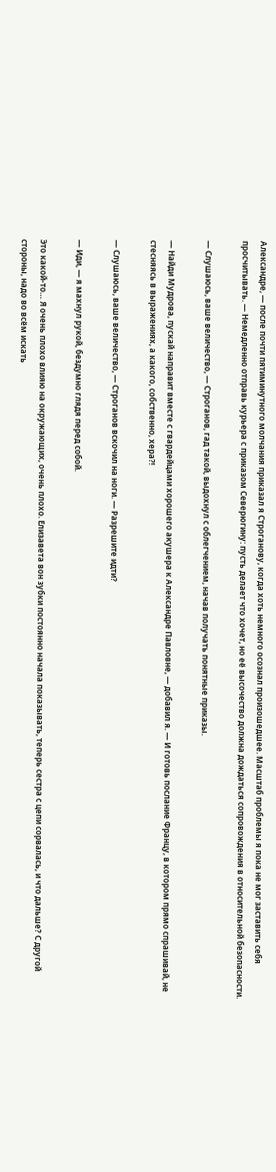Александре, — после почти пятиминутного молчания приказал я Строганову, когда хоть немного осознал произошедшее. Масштаб проблемы я пока не мог заставить себя просчитывать. — Немедленно отправь курьера с приказом Северюгину: пусть делает что хочет, но её высочество должна дождаться сопровождения в относительной безопасности.

— Слушаюсь, ваше величество, — Строганов, гад такой, выдохнул с облегчением, начав получать понятные приказы.

— Найди Мудрова, пускай направит вместе с гвардейцами хорошего акушера к Александре Павловне, — добавил я. — И готовь послание Францу, в котором прямо спрашивай, не стесняясь в выражениях, а какого, собственно, хера⁈

— Слушаюсь, ваше величество, — Строганов вскочил на ноги. — Разрешите идти?

— Иди, — я махнул рукой, бездумно глядя перед собой.

Это какой-то… Я очень плохо влияю на окружающих, очень плохо. Елизавета вон зубки постоянно начала показывать, теперь сестра с цепи сорвалась, и что дальше? С другой стороны, надо во всём искать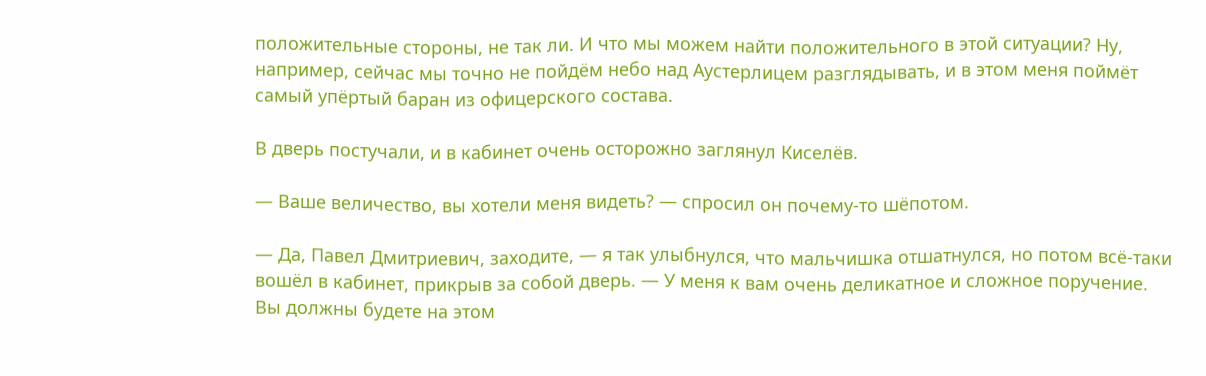положительные стороны, не так ли. И что мы можем найти положительного в этой ситуации? Ну, например, сейчас мы точно не пойдём небо над Аустерлицем разглядывать, и в этом меня поймёт самый упёртый баран из офицерского состава.

В дверь постучали, и в кабинет очень осторожно заглянул Киселёв.

— Ваше величество, вы хотели меня видеть? — спросил он почему-то шёпотом.

— Да, Павел Дмитриевич, заходите, — я так улыбнулся, что мальчишка отшатнулся, но потом всё-таки вошёл в кабинет, прикрыв за собой дверь. — У меня к вам очень деликатное и сложное поручение. Вы должны будете на этом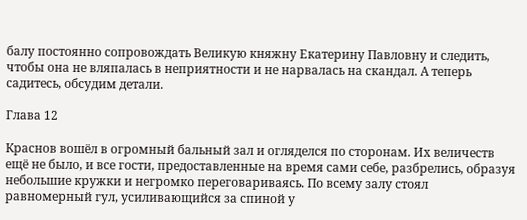балу постоянно сопровождать Великую княжну Екатерину Павловну и следить, чтобы она не вляпалась в неприятности и не нарвалась на скандал. А теперь садитесь, обсудим детали.

Глава 12

Краснов вошёл в огромный бальный зал и огляделся по сторонам. Их величеств ещё не было, и все гости, предоставленные на время сами себе, разбрелись, образуя небольшие кружки и негромко переговариваясь. По всему залу стоял равномерный гул, усиливающийся за спиной у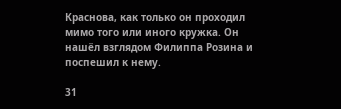Краснова, как только он проходил мимо того или иного кружка. Он нашёл взглядом Филиппа Розина и поспешил к нему.

31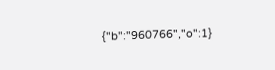{"b":"960766","o":1}